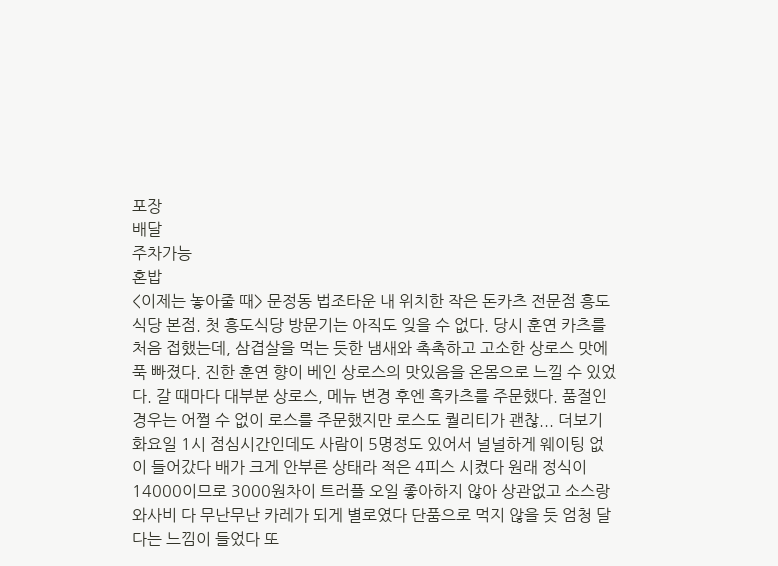포장
배달
주차가능
혼밥
<이제는 놓아줄 때> 문정동 법조타운 내 위치한 작은 돈카츠 전문점 흥도식당 본점. 첫 흥도식당 방문기는 아직도 잊을 수 없다. 당시 훈연 카츠를 처음 접했는데, 삼겹살을 먹는 듯한 냄새와 촉촉하고 고소한 상로스 맛에 푹 빠졌다. 진한 훈연 향이 베인 상로스의 맛있음을 온몸으로 느낄 수 있었다. 갈 때마다 대부분 상로스, 메뉴 변경 후엔 흑카츠를 주문했다. 품절인 경우는 어쩔 수 없이 로스를 주문했지만 로스도 퀄리티가 괜찮... 더보기
화요일 1시 점심시간인데도 사람이 5명정도 있어서 널널하게 웨이팅 없이 들어갔다 배가 크게 안부른 상태라 적은 4피스 시켰다 원래 정식이 14000이므로 3000원차이 트러플 오일 좋아하지 않아 상관없고 소스랑 와사비 다 무난무난 카레가 되게 별로였다 단품으로 먹지 않을 듯 엄청 달다는 느낌이 들었다 또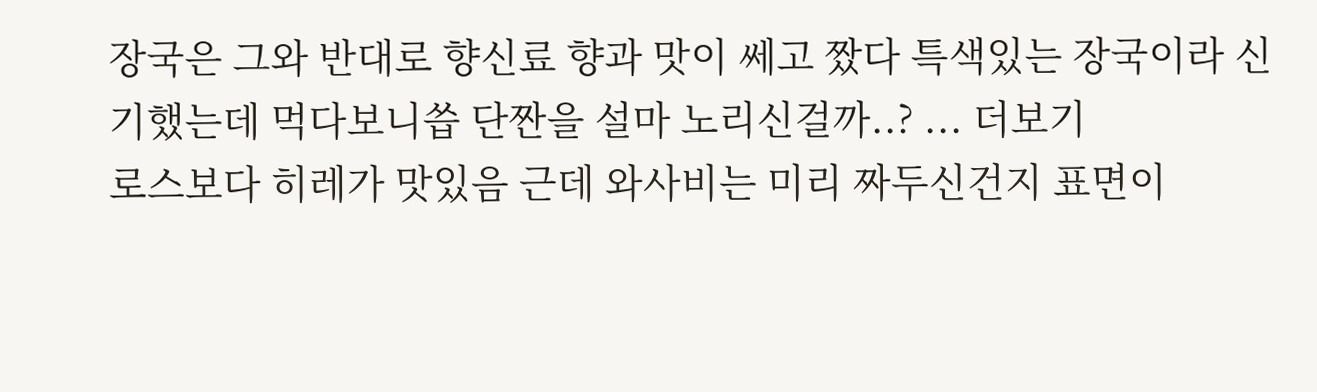장국은 그와 반대로 향신료 향과 맛이 쎄고 짰다 특색있는 장국이라 신기했는데 먹다보니씁 단짠을 설마 노리신걸까..? ... 더보기
로스보다 히레가 맛있음 근데 와사비는 미리 짜두신건지 표면이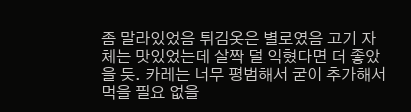좀 말라있었음 튀김옷은 별로였음 고기 자체는 맛있었는데 살짝 덜 익혔다면 더 좋았을 듯. 카레는 너무 평범해서 굳이 추가해서 먹을 필요 없을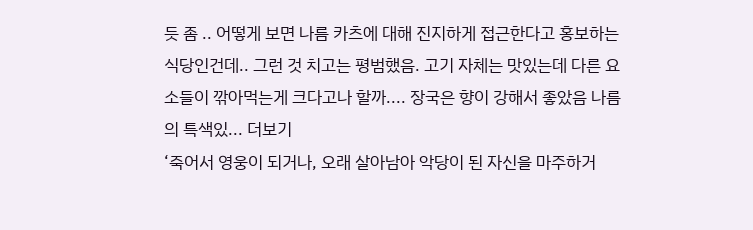듯 좀 .. 어떻게 보면 나름 카츠에 대해 진지하게 접근한다고 홍보하는 식당인건데.. 그런 것 치고는 평범했음. 고기 자체는 맛있는데 다른 요소들이 깎아먹는게 크다고나 할까.... 장국은 향이 강해서 좋았음 나름의 특색있... 더보기
‘죽어서 영웅이 되거나, 오래 살아남아 악당이 된 자신을 마주하거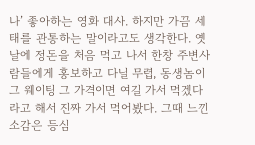나’ 좋아하는 영화 대사. 하지만 가끔 세태를 관통하는 말이라고도 생각한다. 옛날에 정돈을 처음 먹고 나서 한창 주변사람들에게 홍보하고 다닐 무렵, 동생놈이 그 웨이팅 그 가격이면 여길 가서 먹겠다라고 해서 진짜 가서 먹어봤다. 그때 느낀 소감은 등심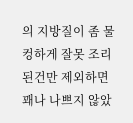의 지방질이 좀 물컹하게 잘못 조리된건만 제외하면 꽤나 나쁘지 않았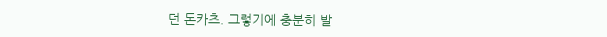던 돈카츠. 그렇기에 충분히 발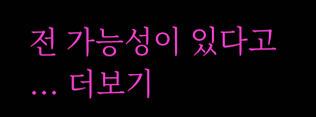전 가능성이 있다고 ... 더보기